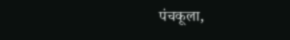पंचकूला,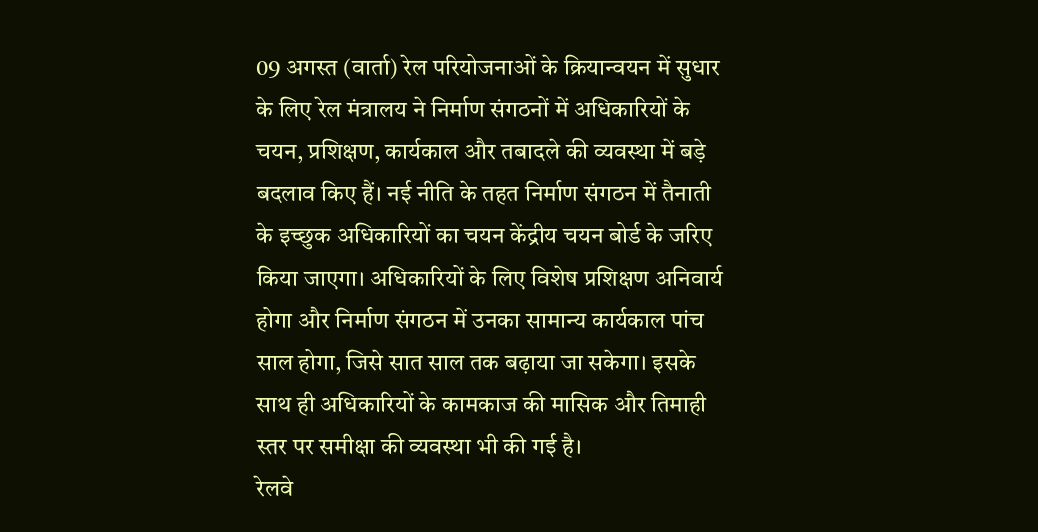09 अगस्त (वार्ता) रेल परियोजनाओं के क्रियान्वयन में सुधार के लिए रेल मंत्रालय ने निर्माण संगठनों में अधिकारियों के चयन, प्रशिक्षण, कार्यकाल और तबादले की व्यवस्था में बड़े बदलाव किए हैं। नई नीति के तहत निर्माण संगठन में तैनाती के इच्छुक अधिकारियों का चयन केंद्रीय चयन बोर्ड के जरिए किया जाएगा। अधिकारियों के लिए विशेष प्रशिक्षण अनिवार्य होगा और निर्माण संगठन में उनका सामान्य कार्यकाल पांच साल होगा, जिसे सात साल तक बढ़ाया जा सकेगा। इसके साथ ही अधिकारियों के कामकाज की मासिक और तिमाही स्तर पर समीक्षा की व्यवस्था भी की गई है।
रेलवे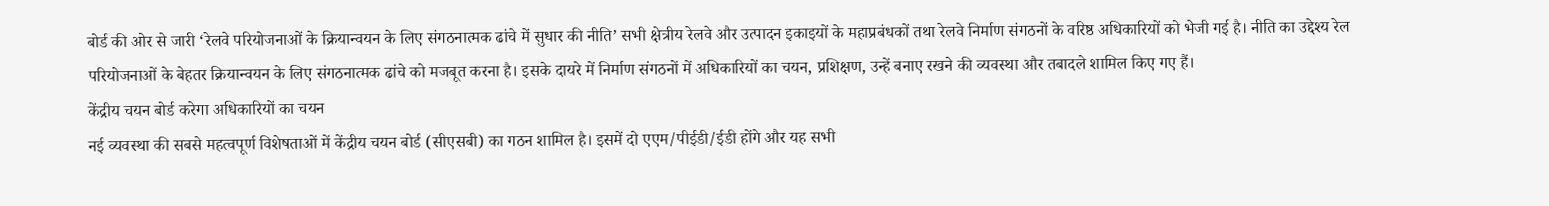बोर्ड की ओर से जारी ‘रेलवे परियोजनाओं के क्रियान्वयन के लिए संगठनात्मक ढांचे में सुधार की नीति’ सभी क्षेत्रीय रेलवे और उत्पादन इकाइयों के महाप्रबंधकों तथा रेलवे निर्माण संगठनों के वरिष्ठ अधिकारियों को भेजी गई है। नीति का उद्देश्य रेल परियोजनाओं के बेहतर क्रियान्वयन के लिए संगठनात्मक ढांचे को मजबूत करना है। इसके दायरे में निर्माण संगठनों में अधिकारियों का चयन, प्रशिक्षण, उन्हें बनाए रखने की व्यवस्था और तबादले शामिल किए गए हैं।
केंद्रीय चयन बोर्ड करेगा अधिकारियों का चयन
नई व्यवस्था की सबसे महत्वपूर्ण विशेषताओं में केंद्रीय चयन बोर्ड (सीएसबी) का गठन शामिल है। इसमें दो एएम/पीईडी/ईडी होंगे और यह सभी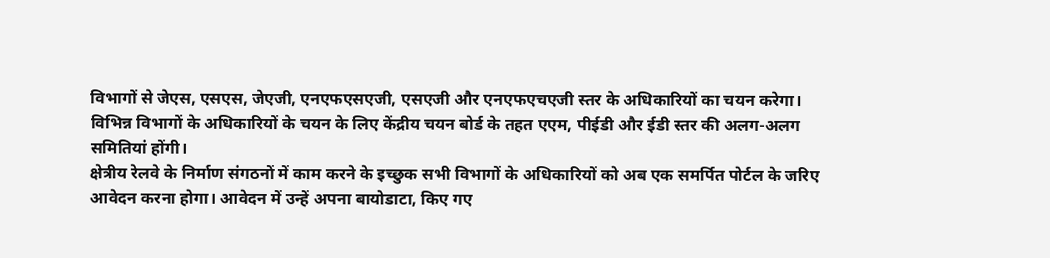विभागों से जेएस, एसएस, जेएजी, एनएफएसएजी, एसएजी और एनएफएचएजी स्तर के अधिकारियों का चयन करेगा।
विभिन्न विभागों के अधिकारियों के चयन के लिए केंद्रीय चयन बोर्ड के तहत एएम, पीईडी और ईडी स्तर की अलग-अलग समितियां होंगी।
क्षेत्रीय रेलवे के निर्माण संगठनों में काम करने के इच्छुक सभी विभागों के अधिकारियों को अब एक समर्पित पोर्टल के जरिए आवेदन करना होगा। आवेदन में उन्हें अपना बायोडाटा, किए गए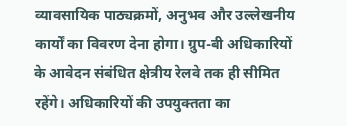व्यावसायिक पाठ्यक्रमों, अनुभव और उल्लेखनीय कार्यों का विवरण देना होगा। ग्रुप-बी अधिकारियों के आवेदन संबंधित क्षेत्रीय रेलवे तक ही सीमित रहेंगे। अधिकारियों की उपयुक्तता का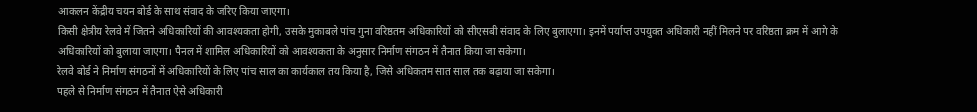आकलन केंद्रीय चयन बोर्ड के साथ संवाद के जरिए किया जाएगा।
किसी क्षेत्रीय रेलवे में जितने अधिकारियों की आवश्यकता होगी, उसके मुकाबले पांच गुना वरिष्ठतम अधिकारियों को सीएसबी संवाद के लिए बुलाएगा। इनमें पर्याप्त उपयुक्त अधिकारी नहीं मिलने पर वरिष्ठता क्रम में आगे के अधिकारियों को बुलाया जाएगा। पैनल में शामिल अधिकारियों को आवश्यकता के अनुसार निर्माण संगठन में तैनात किया जा सकेगा।
रेलवे बोर्ड ने निर्माण संगठनों में अधिकारियों के लिए पांच साल का कार्यकाल तय किया है, जिसे अधिकतम सात साल तक बढ़ाया जा सकेगा।
पहले से निर्माण संगठन में तैनात ऐसे अधिकारी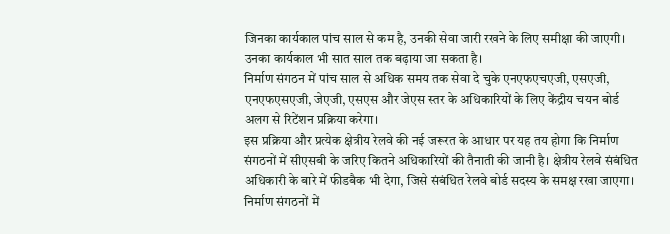जिनका कार्यकाल पांच साल से कम है, उनकी सेवा जारी रखने के लिए समीक्षा की जाएगी। उनका कार्यकाल भी सात साल तक बढ़ाया जा सकता है।
निर्माण संगठन में पांच साल से अधिक समय तक सेवा दे चुके एनएफएचएजी, एसएजी, एनएफएसएजी, जेएजी, एसएस और जेएस स्तर के अधिकारियों के लिए केंद्रीय चयन बोर्ड अलग से रिटेंशन प्रक्रिया करेगा।
इस प्रक्रिया और प्रत्येक क्षेत्रीय रेलवे की नई जरूरत के आधार पर यह तय होगा कि निर्माण संगठनों में सीएसबी के जरिए कितने अधिकारियों की तैनाती की जानी है। क्षेत्रीय रेलवे संबंधित अधिकारी के बारे में फीडबैक भी देगा, जिसे संबंधित रेलवे बोर्ड सदस्य के समक्ष रखा जाएगा।
निर्माण संगठनों में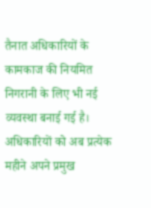तैनात अधिकारियों के कामकाज की नियमित निगरानी के लिए भी नई व्यवस्था बनाई गई है।
अधिकारियों को अब प्रत्येक महीने अपने प्रमुख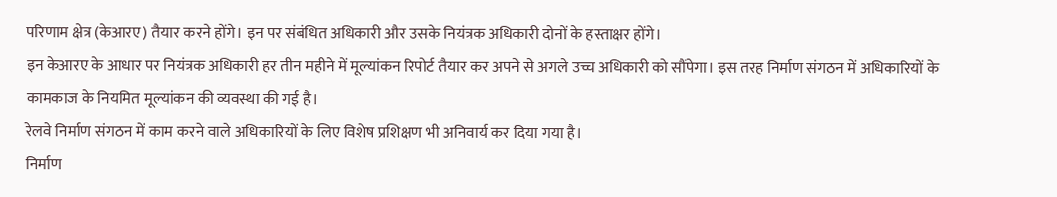परिणाम क्षेत्र (केआरए) तैयार करने होंगे। इन पर संबंधित अधिकारी और उसके नियंत्रक अधिकारी दोनों के हस्ताक्षर होंगे।
इन केआरए के आधार पर नियंत्रक अधिकारी हर तीन महीने में मूल्यांकन रिपोर्ट तैयार कर अपने से अगले उच्च अधिकारी को सौंपेगा। इस तरह निर्माण संगठन में अधिकारियों के कामकाज के नियमित मूल्यांकन की व्यवस्था की गई है।
रेलवे निर्माण संगठन में काम करने वाले अधिकारियों के लिए विशेष प्रशिक्षण भी अनिवार्य कर दिया गया है।
निर्माण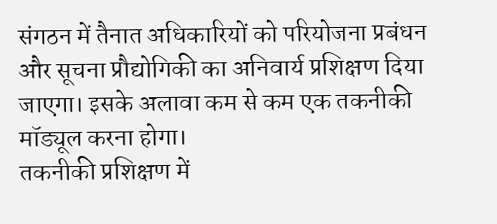संगठन में तैनात अधिकारियों को परियोजना प्रबंधन और सूचना प्रौद्योगिकी का अनिवार्य प्रशिक्षण दिया जाएगा। इसके अलावा कम से कम एक तकनीकी मॉड्यूल करना होगा।
तकनीकी प्रशिक्षण में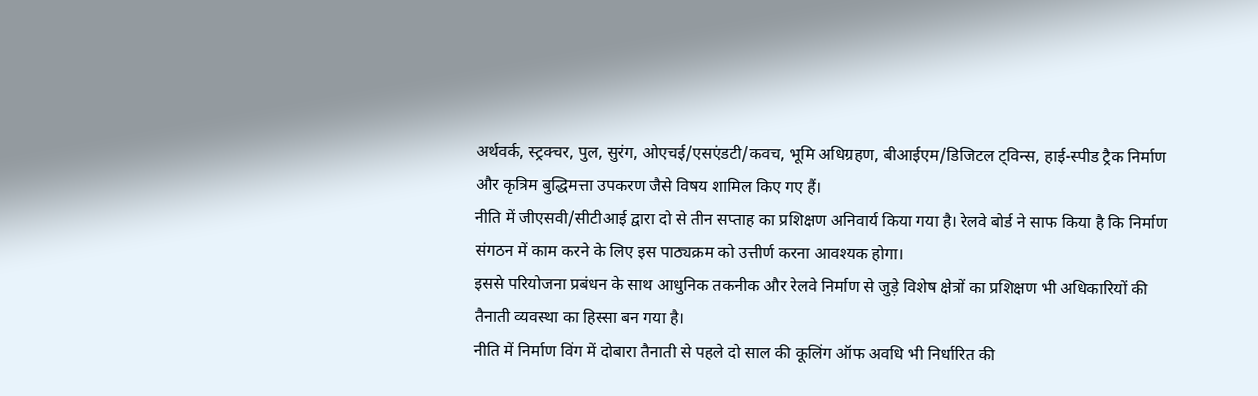अर्थवर्क, स्ट्रक्चर, पुल, सुरंग, ओएचई/एसएंडटी/कवच, भूमि अधिग्रहण, बीआईएम/डिजिटल ट्विन्स, हाई-स्पीड ट्रैक निर्माण और कृत्रिम बुद्धिमत्ता उपकरण जैसे विषय शामिल किए गए हैं।
नीति में जीएसवी/सीटीआई द्वारा दो से तीन सप्ताह का प्रशिक्षण अनिवार्य किया गया है। रेलवे बोर्ड ने साफ किया है कि निर्माण संगठन में काम करने के लिए इस पाठ्यक्रम को उत्तीर्ण करना आवश्यक होगा।
इससे परियोजना प्रबंधन के साथ आधुनिक तकनीक और रेलवे निर्माण से जुड़े विशेष क्षेत्रों का प्रशिक्षण भी अधिकारियों की तैनाती व्यवस्था का हिस्सा बन गया है।
नीति में निर्माण विंग में दोबारा तैनाती से पहले दो साल की कूलिंग ऑफ अवधि भी निर्धारित की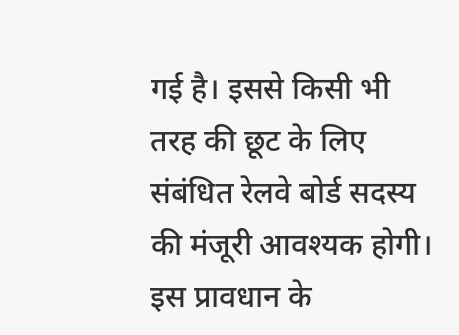गई है। इससे किसी भी तरह की छूट के लिए संबंधित रेलवे बोर्ड सदस्य की मंजूरी आवश्यक होगी।
इस प्रावधान के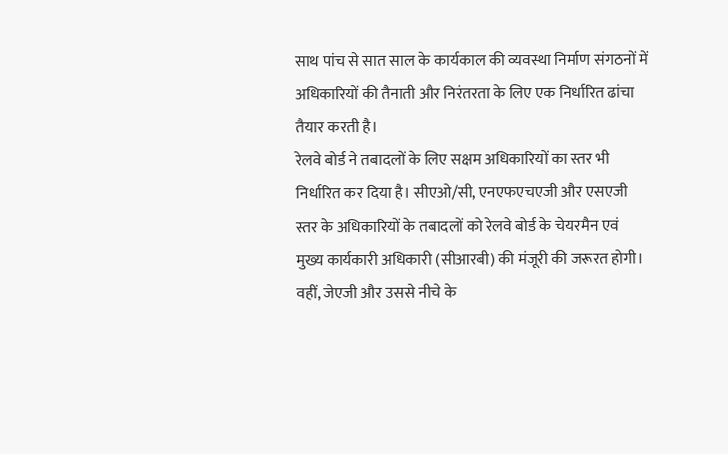साथ पांच से सात साल के कार्यकाल की व्यवस्था निर्माण संगठनों में अधिकारियों की तैनाती और निरंतरता के लिए एक निर्धारित ढांचा तैयार करती है।
रेलवे बोर्ड ने तबादलों के लिए सक्षम अधिकारियों का स्तर भी निर्धारित कर दिया है। सीएओ/सी, एनएफएचएजी और एसएजी स्तर के अधिकारियों के तबादलों को रेलवे बोर्ड के चेयरमैन एवं मुख्य कार्यकारी अधिकारी (सीआरबी) की मंजूरी की जरूरत होगी।
वहीं, जेएजी और उससे नीचे के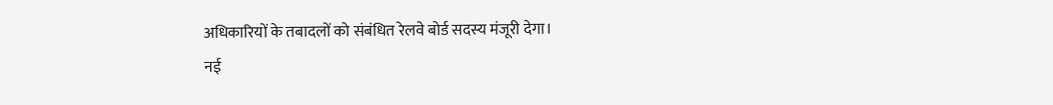अधिकारियों के तबादलों को संबंधित रेलवे बोर्ड सदस्य मंजूरी देगा।
नई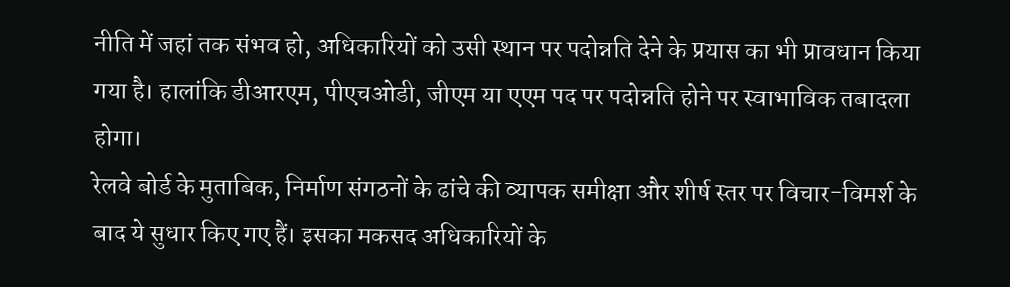नीति में जहां तक संभव हो, अधिकारियों को उसी स्थान पर पदोन्नति देने के प्रयास का भी प्रावधान किया गया है। हालांकि डीआरएम, पीएचओडी, जीएम या एएम पद पर पदोन्नति होने पर स्वाभाविक तबादला होगा।
रेलवे बोर्ड के मुताबिक, निर्माण संगठनों के ढांचे की व्यापक समीक्षा और शीर्ष स्तर पर विचार-विमर्श के बाद ये सुधार किए गए हैं। इसका मकसद अधिकारियों के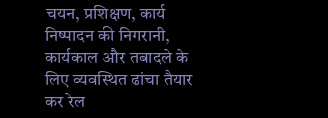चयन, प्रशिक्षण, कार्य निष्पादन की निगरानी, कार्यकाल और तबादले के लिए व्यवस्थित ढांचा तैयार कर रेल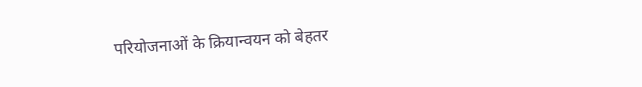परियोजनाओं के क्रियान्वयन को बेहतर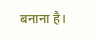बनाना है।